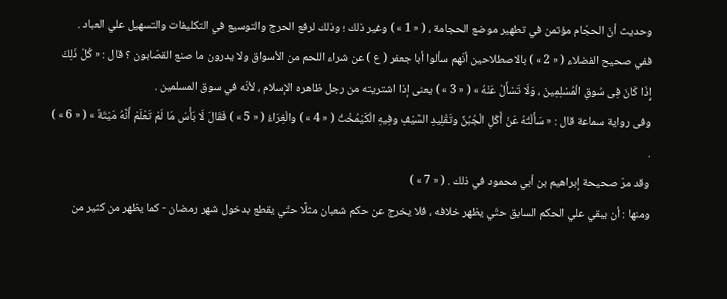وحديث أنّ الحجّام مؤتمن في تطهير موضع الحجامة ، ( « 1 » ) وغير ذلك ؛ وذلك لرفع الحرج والتوسيع في التكليفات والتسهيل علي العباد .
ففي صحيح الفضلاء ( « 2 » ) بالاصطلاحين أنّهم سألوا أبا جعفر ( ع ) عن شراء اللحم من الأسواق ولا يدرون ما صنع القصّابون ؟ قال : « كُلْ ذَلِكَ إِذَا كَانَ فِى سُوقِ الْمُسْلِمِينَ ، وَلَا تَسْأَلْ عَنْهُ » ( « 3 » ) يعنى إذا اشتريته من رجل ظاهره الإسلام ، لأنّه في سوق المسلمين .
وفى رواية سماعة قال : « سَأَلْتُهُ عَنْ أَكْلِ الْجُبُنِّ وتَقْلِيدِ السَّيْفِ وفِيهِ الْكَيْمُخْتُ ( « 4 » ) والْغِرَاءُ ( « 5 » ) فَقَالَ لَا بَأْسَ مَا لَمْ تَعْلَمْ أَنَّهُ مَيْتَةٌ » ( « 6 » ) .
وقد مرّ صحيحة إبراهيم بن أبي محمود في ذلك . ( « 7 » )
ومنها : أن يبقي علي الحكم السابق حتّي يظهر خلافه ، فلا يخرج عن حكم شعبان مثلًا حتّي يقطع بدخول شهر رمضان - كما يظهر من كثير من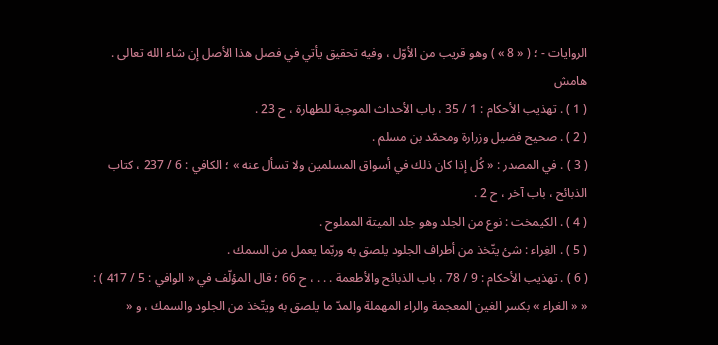الروايات - ؛ ( « 8 » ) وهو قريب من الأوّل ، وفيه تحقيق يأتي في فصل هذا الأصل إن شاء الله تعالى .
هامش
( 1 ) . تهذيب الأحكام : 1 / 35 ، باب الأحداث الموجبة للطهارة ، ح 23 .
( 2 ) . صحيح فضيل وزرارة ومحمّد بن مسلم .
( 3 ) . في المصدر : « كُل إذا كان ذلك في أسواق المسلمين ولا تسأل عنه » ؛ الكافي : 6 / 237 ، كتاب الذبائح ، باب آخر ، ح 2 .
( 4 ) . الكيمخت : نوع من الجلد وهو جلد الميتة المملوح .
( 5 ) . الغِراء : شئ يتّخذ من أطراف الجلود يلصق به وربّما يعمل من السمك .
( 6 ) . تهذيب الأحكام : 9 / 78 ، باب الذبائح والأطعمة . . . ، ح 66 ؛ قال المؤلّف في « الوافي : 5 / 417 ) : « « الغراء » بكسر الغين المعجمة والراء المهملة والمدّ ما يلصق به ويتّخذ من الجلود والسمك ، و «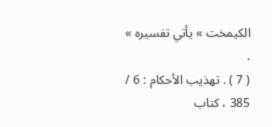الكيمخت » يأتي تفسيره » .
( 7 ) . تهذيب الأحكام : 6 / 385 ، كتاب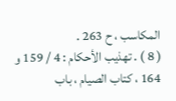المكاسب ، ح 263 .
( 8 ) . تهذيب الأحكام : 4 / 159 و 164 ، كتاب الصيام ، باب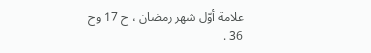علامة أوّل شهر رمضان ، ح 17 وح 36 .